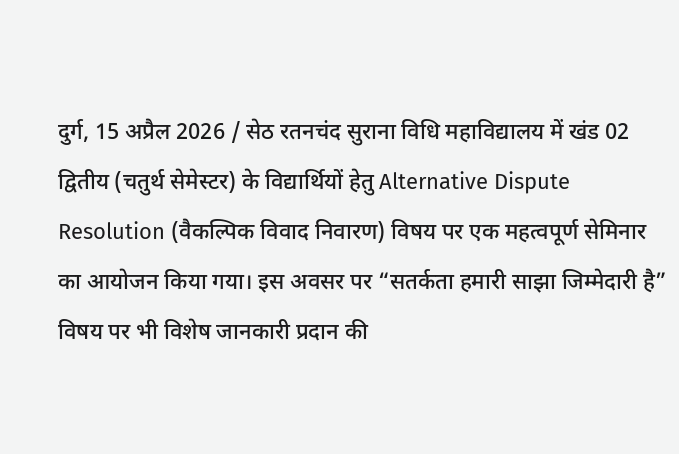दुर्ग, 15 अप्रैल 2026 / सेठ रतनचंद सुराना विधि महाविद्यालय में खंड 02 द्वितीय (चतुर्थ सेमेस्टर) के विद्यार्थियों हेतु Alternative Dispute Resolution (वैकल्पिक विवाद निवारण) विषय पर एक महत्वपूर्ण सेमिनार का आयोजन किया गया। इस अवसर पर “सतर्कता हमारी साझा जिम्मेदारी है” विषय पर भी विशेष जानकारी प्रदान की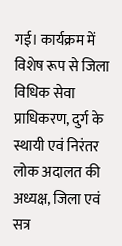गई। कार्यक्रम में विशेष रूप से जिला विधिक सेवा प्राधिकरण, दुर्ग के स्थायी एवं निरंतर लोक अदालत की अध्यक्ष, जिला एवं सत्र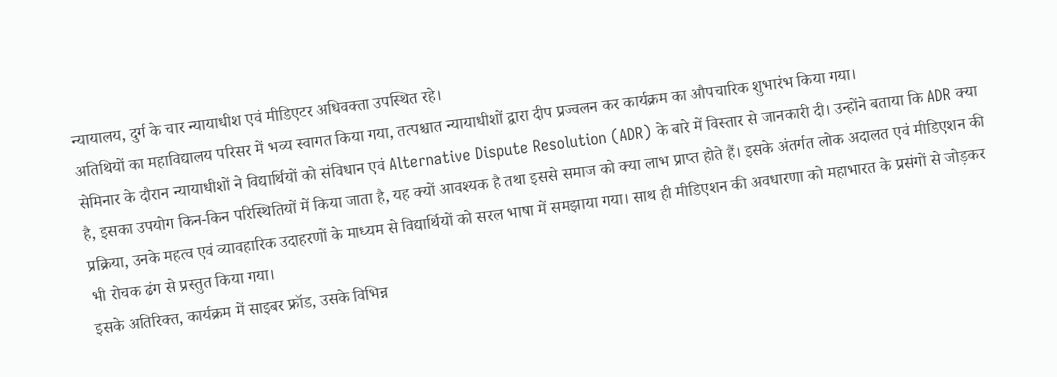न्यायालय, दुर्ग के चार न्यायाधीश एवं मीडिएटर अधिवक्ता उपस्थित रहे।
अतिथियों का महाविद्यालय परिसर में भव्य स्वागत किया गया, तत्पश्चात न्यायाधीशों द्वारा दीप प्रज्वलन कर कार्यक्रम का औपचारिक शुभारंभ किया गया।
सेमिनार के दौरान न्यायाधीशों ने विद्यार्थियों को संविधान एवं Alternative Dispute Resolution (ADR) के बारे में विस्तार से जानकारी दी। उन्होंने बताया कि ADR क्या है, इसका उपयोग किन-किन परिस्थितियों में किया जाता है, यह क्यों आवश्यक है तथा इससे समाज को क्या लाभ प्राप्त होते हैं। इसके अंतर्गत लोक अदालत एवं मीडिएशन की प्रक्रिया, उनके महत्व एवं व्यावहारिक उदाहरणों के माध्यम से विद्यार्थियों को सरल भाषा में समझाया गया। साथ ही मीडिएशन की अवधारणा को महाभारत के प्रसंगों से जोड़कर भी रोचक ढंग से प्रस्तुत किया गया।
इसके अतिरिक्त, कार्यक्रम में साइबर फ्रॉड, उसके विभिन्न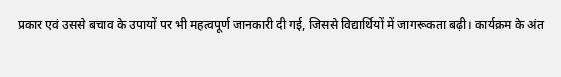प्रकार एवं उससे बचाव के उपायों पर भी महत्वपूर्ण जानकारी दी गई, जिससे विद्यार्थियों में जागरूकता बढ़ी। कार्यक्रम के अंत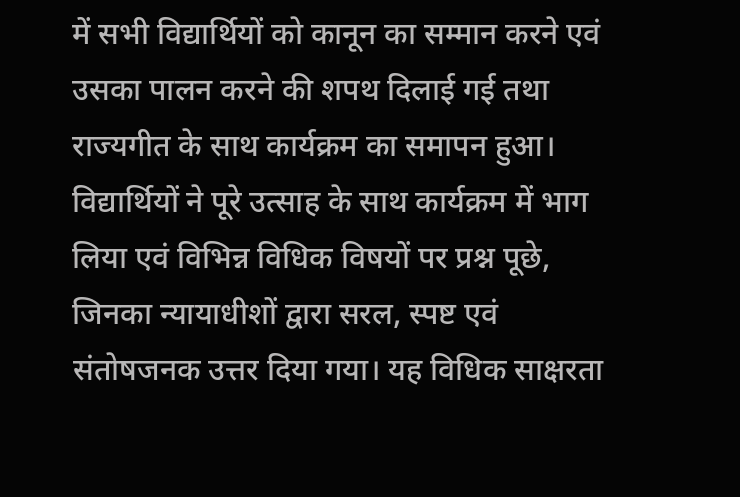में सभी विद्यार्थियों को कानून का सम्मान करने एवं उसका पालन करने की शपथ दिलाई गई तथा राज्यगीत के साथ कार्यक्रम का समापन हुआ।
विद्यार्थियों ने पूरे उत्साह के साथ कार्यक्रम में भाग लिया एवं विभिन्न विधिक विषयों पर प्रश्न पूछे, जिनका न्यायाधीशों द्वारा सरल, स्पष्ट एवं संतोषजनक उत्तर दिया गया। यह विधिक साक्षरता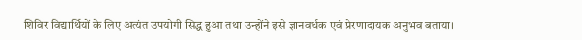शिविर विद्यार्थियों के लिए अत्यंत उपयोगी सिद्ध हुआ तथा उन्होंने इसे ज्ञानवर्धक एवं प्रेरणादायक अनुभव बताया।